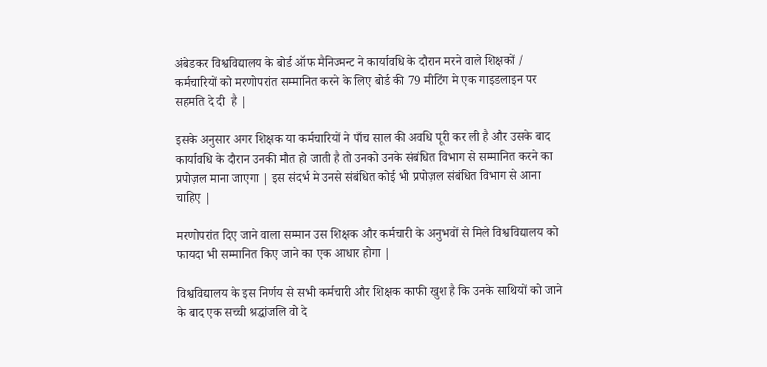अंबेडकर विश्वविद्यालय के बोर्ड ऑफ मैनिज्मन्ट ने कार्यावधि के दौरान मरने वाले शिक्षकों / कर्मचारियों को मरणोपरांत सम्मानित करने के लिए बोर्ड की 79 मीटिंग मे एक गाइडलाइन पर सहमति दे दी  है |

इसके अनुसार अगर शिक्षक या कर्मचारियों ने पाँच साल की अवधि पूरी कर ली है और उसके बाद कार्यावधि के दौरान उनकी मौत हो जाती है तो उनको उनके संबंधित विभाग से सम्मानित करने का प्रपोज़ल माना जाएगा | इस संदर्भ मे उनसे संबंधित कोई भी प्रपोज़ल संबंधित विभाग से आना चाहिए |

मरणोपरांत दिए जाने वाला सम्मान उस शिक्षक और कर्मचारी के अनुभवों से मिले विश्वविद्यालय को फायदा भी सम्मानित किए जाने का एक आधार होगा |

विश्वविद्यालय के इस निर्णय से सभी कर्मचारी और शिक्षक काफी खुश है कि उनके साथियों को जाने के बाद एक सच्ची श्रद्धांजलि वो दे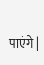पाएंगे |